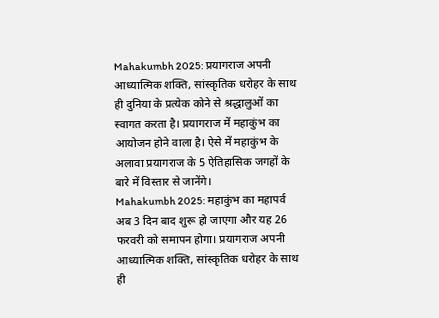Mahakumbh 2025: प्रयागराज अपनी आध्यात्मिक शक्ति, सांस्कृतिक धरोहर के साथ ही दुनिया के प्रत्येक कोने से श्रद्धालुओं का स्वागत करता है। प्रयागराज में महाकुंभ का आयोजन होने वाला है। ऐसे में महाकुंभ के अलावा प्रयागराज के 5 ऐतिहासिक जगहों के बारे में विस्तार से जानेंगे।
Mahakumbh 2025: महाकुंभ का महापर्व अब 3 दिन बाद शुरू हो जाएगा और यह 26 फरवरी को समापन होगा। प्रयागराज अपनी आध्यात्मिक शक्ति, सांस्कृतिक धरोहर के साथ ही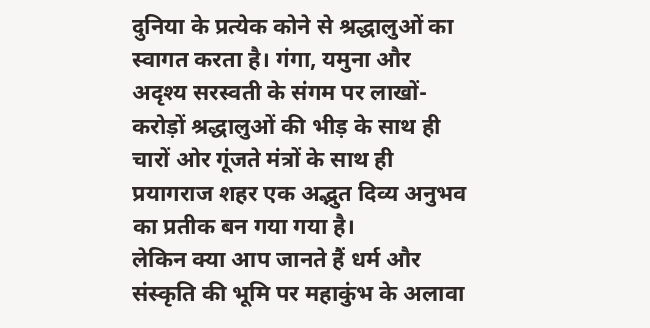दुनिया के प्रत्येक कोने से श्रद्धालुओं का स्वागत करता है। गंगा, यमुना और अदृश्य सरस्वती के संगम पर लाखों-करोड़ों श्रद्धालुओं की भीड़ के साथ ही चारों ओर गूंजते मंत्रों के साथ ही प्रयागराज शहर एक अद्भुत दिव्य अनुभव का प्रतीक बन गया गया है।
लेकिन क्या आप जानते हैं धर्म और संस्कृति की भूमि पर महाकुंभ के अलावा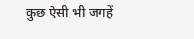कुछ ऐसी भी जगहें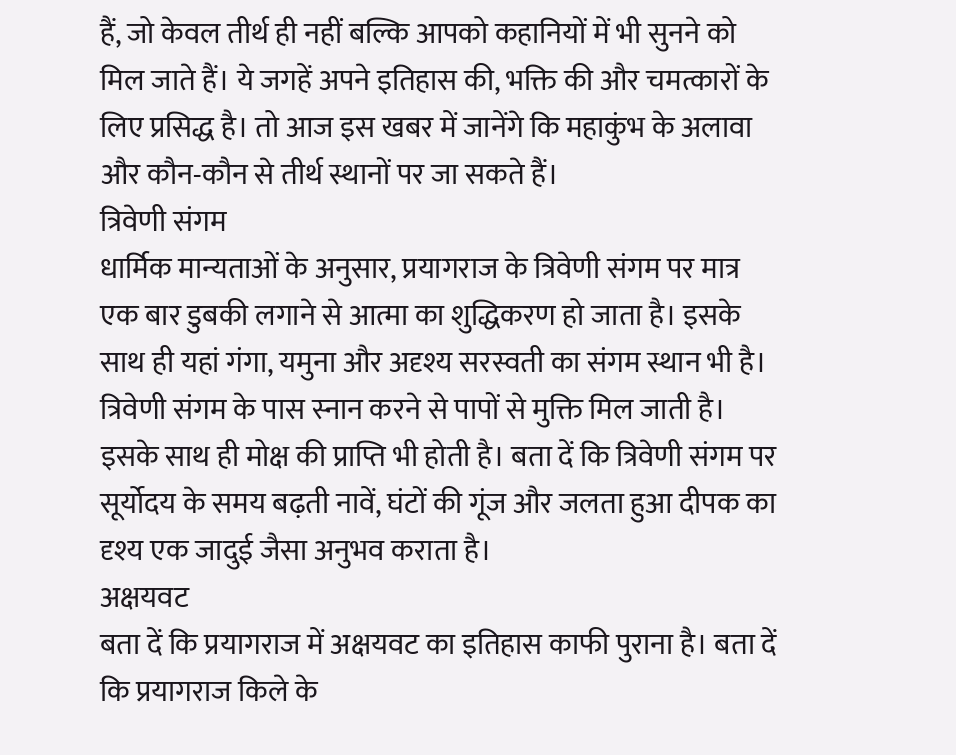हैं, जो केवल तीर्थ ही नहीं बल्कि आपको कहानियों में भी सुनने को मिल जाते हैं। ये जगहें अपने इतिहास की, भक्ति की और चमत्कारों के लिए प्रसिद्ध है। तो आज इस खबर में जानेंगे कि महाकुंभ के अलावा और कौन-कौन से तीर्थ स्थानों पर जा सकते हैं।
त्रिवेणी संगम
धार्मिक मान्यताओं के अनुसार, प्रयागराज के त्रिवेणी संगम पर मात्र एक बार डुबकी लगाने से आत्मा का शुद्धिकरण हो जाता है। इसके साथ ही यहां गंगा, यमुना और अदृश्य सरस्वती का संगम स्थान भी है। त्रिवेणी संगम के पास स्नान करने से पापों से मुक्ति मिल जाती है। इसके साथ ही मोक्ष की प्राप्ति भी होती है। बता दें कि त्रिवेणी संगम पर सूर्योदय के समय बढ़ती नावें, घंटों की गूंज और जलता हुआ दीपक का दृश्य एक जादुई जैसा अनुभव कराता है।
अक्षयवट
बता दें कि प्रयागराज में अक्षयवट का इतिहास काफी पुराना है। बता दें कि प्रयागराज किले के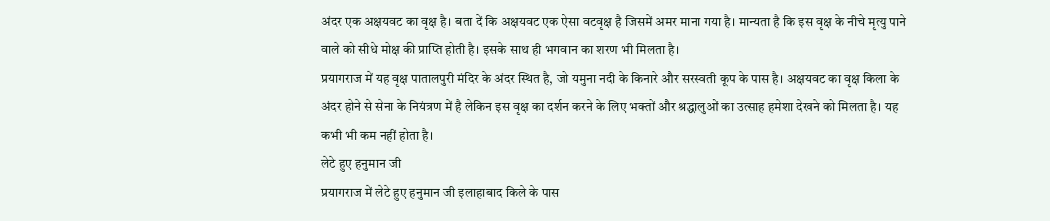अंदर एक अक्षयवट का वृक्ष है। बता दें कि अक्षयवट एक ऐसा वटवृक्ष है जिसमें अमर माना गया है। मान्यता है कि इस वृक्ष के नीचे मृत्यु पाने वाले को सीधे मोक्ष की प्राप्ति होती है। इसके साथ ही भगवान का शरण भी मिलता है।
प्रयागराज में यह वृक्ष पातालपुरी मंदिर के अंदर स्थित है, जो यमुना नदी के किनारे और सरस्वती कूप के पास है। अक्षयवट का वृक्ष किला के अंदर होने से सेना के नियंत्रण में है लेकिन इस वृक्ष का दर्शन करने के लिए भक्तों और श्रद्धालुओं का उत्साह हमेशा देखने को मिलता है। यह कभी भी कम नहीं होता है।
लेटे हुए हनुमान जी
प्रयागराज में लेटे हुए हनुमान जी इलाहाबाद किले के पास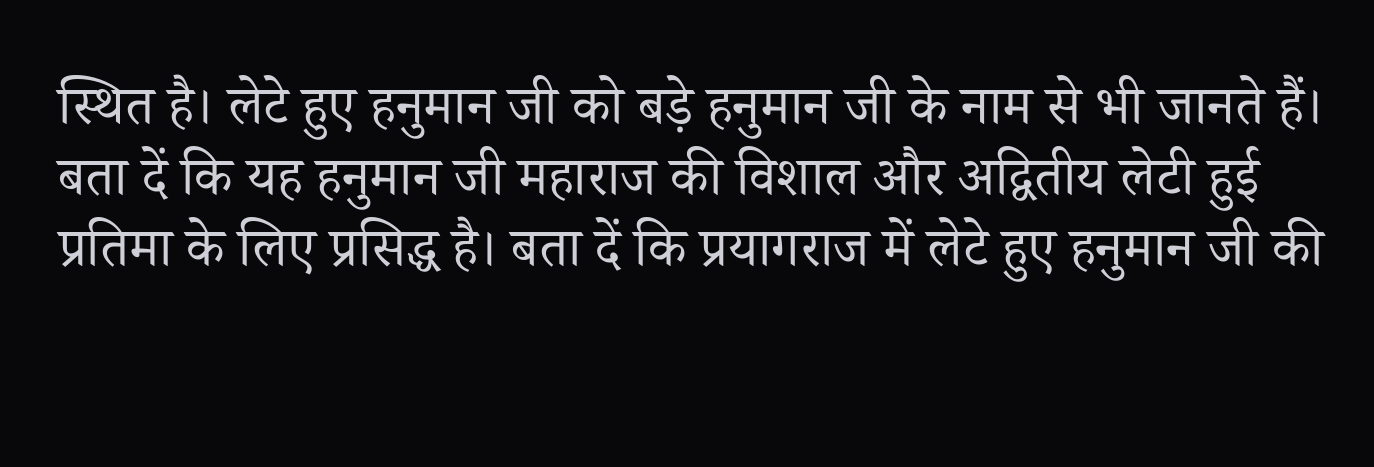स्थित है। लेटे हुए हनुमान जी को बड़े हनुमान जी के नाम से भी जानते हैं। बता दें कि यह हनुमान जी महाराज की विशाल और अद्वितीय लेटी हुई प्रतिमा के लिए प्रसिद्ध है। बता दें कि प्रयागराज में लेटे हुए हनुमान जी की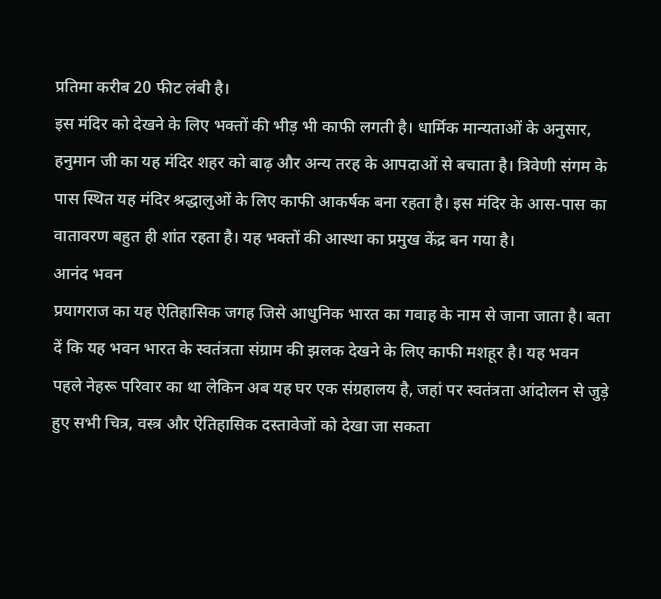प्रतिमा करीब 20 फीट लंबी है।
इस मंदिर को देखने के लिए भक्तों की भीड़ भी काफी लगती है। धार्मिक मान्यताओं के अनुसार, हनुमान जी का यह मंदिर शहर को बाढ़ और अन्य तरह के आपदाओं से बचाता है। त्रिवेणी संगम के पास स्थित यह मंदिर श्रद्धालुओं के लिए काफी आकर्षक बना रहता है। इस मंदिर के आस-पास का वातावरण बहुत ही शांत रहता है। यह भक्तों की आस्था का प्रमुख केंद्र बन गया है।
आनंद भवन
प्रयागराज का यह ऐतिहासिक जगह जिसे आधुनिक भारत का गवाह के नाम से जाना जाता है। बता दें कि यह भवन भारत के स्वतंत्रता संग्राम की झलक देखने के लिए काफी मशहूर है। यह भवन पहले नेहरू परिवार का था लेकिन अब यह घर एक संग्रहालय है, जहां पर स्वतंत्रता आंदोलन से जुड़े हुए सभी चित्र, वस्त्र और ऐतिहासिक दस्तावेजों को देखा जा सकता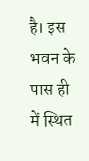है। इस भवन के पास ही में स्थित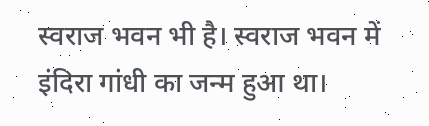स्वराज भवन भी है। स्वराज भवन में इंदिरा गांधी का जन्म हुआ था।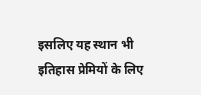इसलिए यह स्थान भी इतिहास प्रेमियों के लिए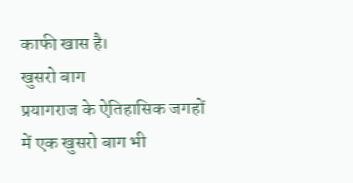काफी खास है।
खुसरो बाग
प्रयागराज के ऐतिहासिक जगहों में एक खुसरो बाग भी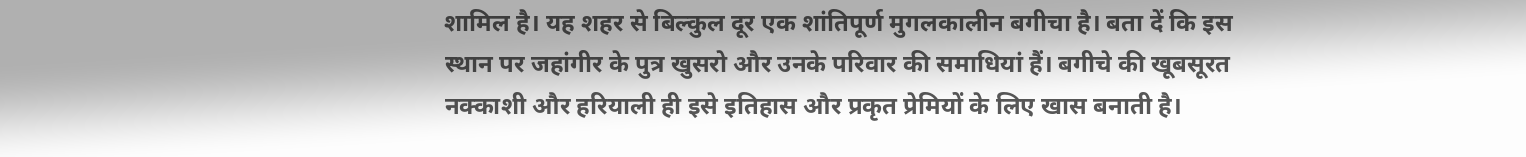शामिल है। यह शहर से बिल्कुल दूर एक शांतिपूर्ण मुगलकालीन बगीचा है। बता दें कि इस स्थान पर जहांगीर के पुत्र खुसरो और उनके परिवार की समाधियां हैं। बगीचे की खूबसूरत नक्काशी और हरियाली ही इसे इतिहास और प्रकृत प्रेमियों के लिए खास बनाती है।